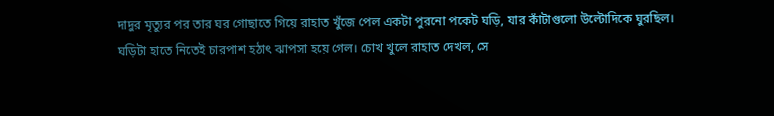দাদুর মৃত্যুর পর তার ঘর গোছাতে গিয়ে রাহাত খুঁজে পেল একটা পুরনো পকেট ঘড়ি, যার কাঁটাগুলো উল্টোদিকে ঘুরছিল।
ঘড়িটা হাতে নিতেই চারপাশ হঠাৎ ঝাপসা হয়ে গেল। চোখ খুলে রাহাত দেখল, সে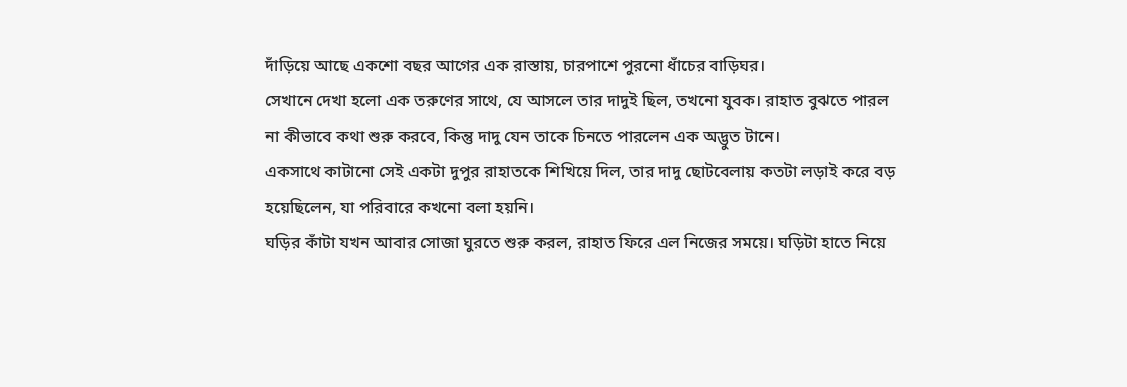দাঁড়িয়ে আছে একশো বছর আগের এক রাস্তায়, চারপাশে পুরনো ধাঁচের বাড়িঘর।
সেখানে দেখা হলো এক তরুণের সাথে, যে আসলে তার দাদুই ছিল, তখনো যুবক। রাহাত বুঝতে পারল না কীভাবে কথা শুরু করবে, কিন্তু দাদু যেন তাকে চিনতে পারলেন এক অদ্ভুত টানে।
একসাথে কাটানো সেই একটা দুপুর রাহাতকে শিখিয়ে দিল, তার দাদু ছোটবেলায় কতটা লড়াই করে বড় হয়েছিলেন, যা পরিবারে কখনো বলা হয়নি।
ঘড়ির কাঁটা যখন আবার সোজা ঘুরতে শুরু করল, রাহাত ফিরে এল নিজের সময়ে। ঘড়িটা হাতে নিয়ে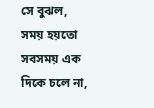সে বুঝল, সময় হয়তো সবসময় এক দিকে চলে না,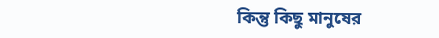কিন্তু কিছু মানুষের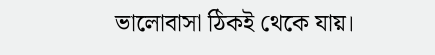ভালোবাসা ঠিকই থেকে যায়।